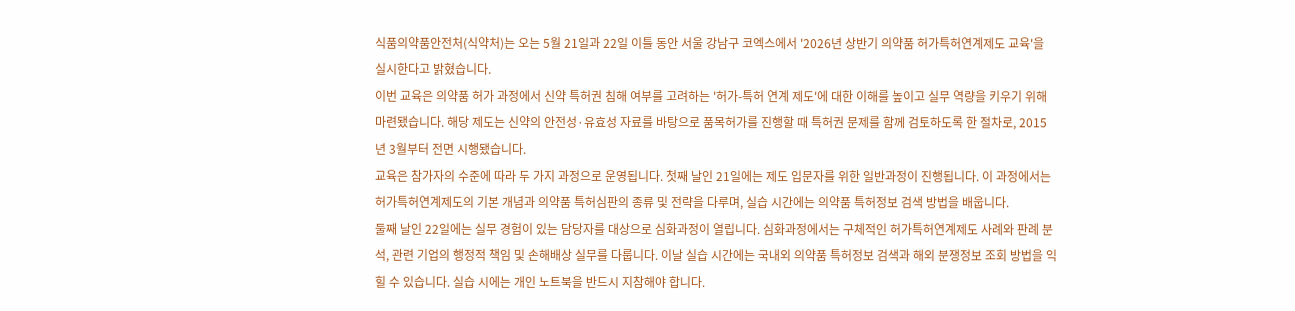식품의약품안전처(식약처)는 오는 5월 21일과 22일 이틀 동안 서울 강남구 코엑스에서 '2026년 상반기 의약품 허가특허연계제도 교육'을 실시한다고 밝혔습니다.
이번 교육은 의약품 허가 과정에서 신약 특허권 침해 여부를 고려하는 '허가-특허 연계 제도'에 대한 이해를 높이고 실무 역량을 키우기 위해 마련됐습니다. 해당 제도는 신약의 안전성·유효성 자료를 바탕으로 품목허가를 진행할 때 특허권 문제를 함께 검토하도록 한 절차로, 2015년 3월부터 전면 시행됐습니다.
교육은 참가자의 수준에 따라 두 가지 과정으로 운영됩니다. 첫째 날인 21일에는 제도 입문자를 위한 일반과정이 진행됩니다. 이 과정에서는 허가특허연계제도의 기본 개념과 의약품 특허심판의 종류 및 전략을 다루며, 실습 시간에는 의약품 특허정보 검색 방법을 배웁니다.
둘째 날인 22일에는 실무 경험이 있는 담당자를 대상으로 심화과정이 열립니다. 심화과정에서는 구체적인 허가특허연계제도 사례와 판례 분석, 관련 기업의 행정적 책임 및 손해배상 실무를 다룹니다. 이날 실습 시간에는 국내외 의약품 특허정보 검색과 해외 분쟁정보 조회 방법을 익힐 수 있습니다. 실습 시에는 개인 노트북을 반드시 지참해야 합니다.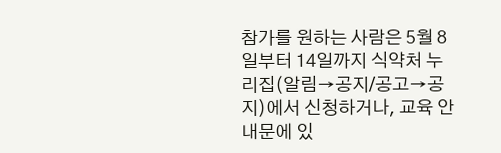참가를 원하는 사람은 5월 8일부터 14일까지 식약처 누리집(알림→공지/공고→공지)에서 신청하거나, 교육 안내문에 있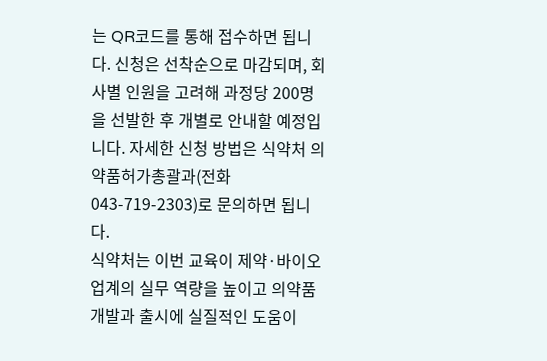는 QR코드를 통해 접수하면 됩니다. 신청은 선착순으로 마감되며, 회사별 인원을 고려해 과정당 200명을 선발한 후 개별로 안내할 예정입니다. 자세한 신청 방법은 식약처 의약품허가총괄과(전화 043-719-2303)로 문의하면 됩니다.
식약처는 이번 교육이 제약·바이오 업계의 실무 역량을 높이고 의약품 개발과 출시에 실질적인 도움이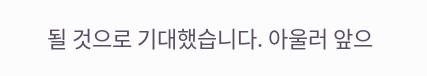될 것으로 기대했습니다. 아울러 앞으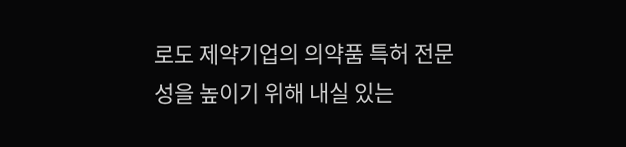로도 제약기업의 의약품 특허 전문성을 높이기 위해 내실 있는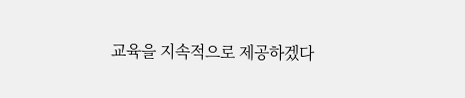교육을 지속적으로 제공하겠다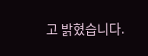고 밝혔습니다.